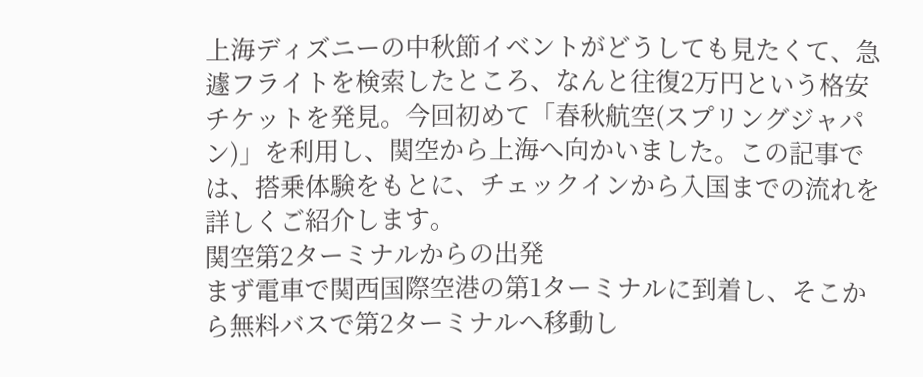上海ディズニーの中秋節イベントがどうしても見たくて、急遽フライトを検索したところ、なんと往復2万円という格安チケットを発見。今回初めて「春秋航空(スプリングジャパン)」を利用し、関空から上海へ向かいました。この記事では、搭乗体験をもとに、チェックインから入国までの流れを詳しくご紹介します。
関空第2ターミナルからの出発
まず電車で関西国際空港の第1ターミナルに到着し、そこから無料バスで第2ターミナルへ移動し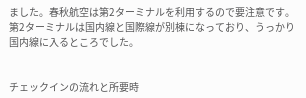ました。春秋航空は第2ターミナルを利用するので要注意です。
第2ターミナルは国内線と国際線が別棟になっており、うっかり国内線に入るところでした。


チェックインの流れと所要時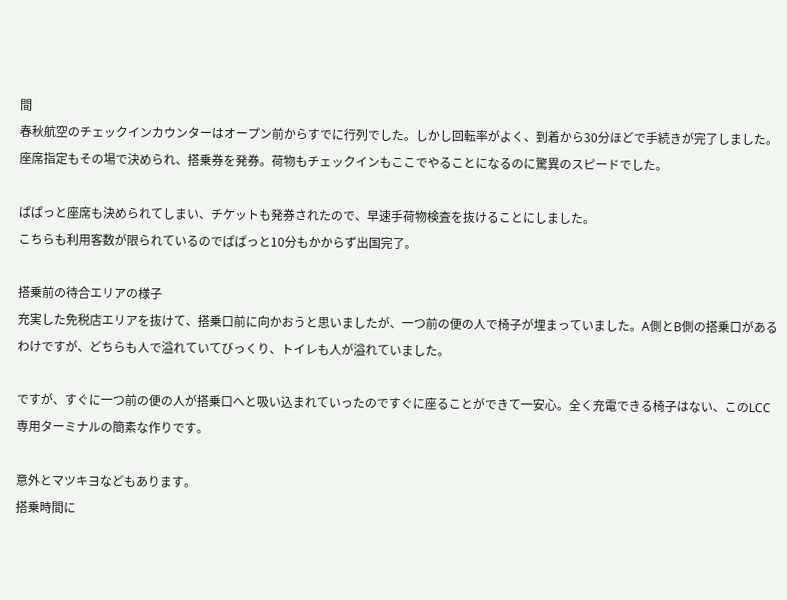間
春秋航空のチェックインカウンターはオープン前からすでに行列でした。しかし回転率がよく、到着から30分ほどで手続きが完了しました。座席指定もその場で決められ、搭乗券を発券。荷物もチェックインもここでやることになるのに驚異のスピードでした。

ぱぱっと座席も決められてしまい、チケットも発券されたので、早速手荷物検査を抜けることにしました。
こちらも利用客数が限られているのでぱぱっと10分もかからず出国完了。

搭乗前の待合エリアの様子
充実した免税店エリアを抜けて、搭乗口前に向かおうと思いましたが、一つ前の便の人で椅子が埋まっていました。A側とB側の搭乗口があるわけですが、どちらも人で溢れていてびっくり、トイレも人が溢れていました。

ですが、すぐに一つ前の便の人が搭乗口へと吸い込まれていったのですぐに座ることができて一安心。全く充電できる椅子はない、このLCC専用ターミナルの簡素な作りです。

意外とマツキヨなどもあります。
搭乗時間に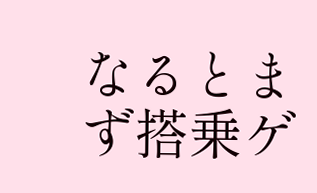なるとまず搭乗ゲ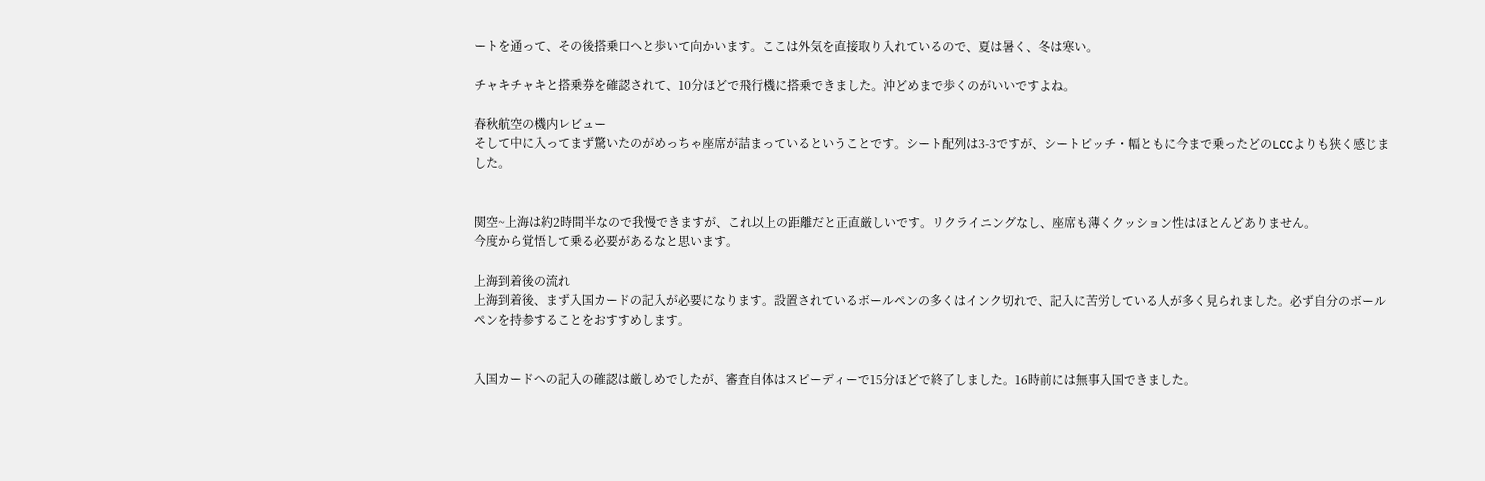ートを通って、その後搭乗口へと歩いて向かいます。ここは外気を直接取り入れているので、夏は暑く、冬は寒い。

チャキチャキと搭乗券を確認されて、10分ほどで飛行機に搭乗できました。沖どめまで歩くのがいいですよね。

春秋航空の機内レビュー
そして中に入ってまず驚いたのがめっちゃ座席が詰まっているということです。シート配列は3-3ですが、シートピッチ・幅ともに今まで乗ったどのLCCよりも狭く感じました。


関空~上海は約2時間半なので我慢できますが、これ以上の距離だと正直厳しいです。リクライニングなし、座席も薄くクッション性はほとんどありません。
今度から覚悟して乗る必要があるなと思います。

上海到着後の流れ
上海到着後、まず入国カードの記入が必要になります。設置されているボールペンの多くはインク切れで、記入に苦労している人が多く見られました。必ず自分のボールペンを持参することをおすすめします。


入国カードへの記入の確認は厳しめでしたが、審査自体はスピーディーで15分ほどで終了しました。16時前には無事入国できました。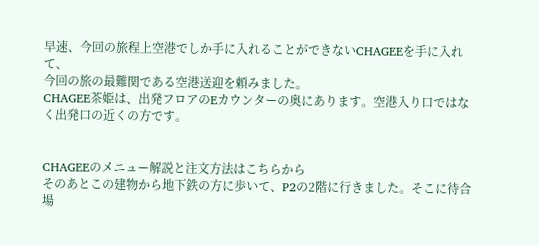早速、今回の旅程上空港でしか手に入れることができないCHAGEEを手に入れて、
今回の旅の最難関である空港送迎を頼みました。
CHAGEE茶姫は、出発フロアのEカウンターの奥にあります。空港入り口ではなく出発口の近くの方です。


CHAGEEのメニュー解説と注文方法はこちらから
そのあとこの建物から地下鉄の方に歩いて、P2の2階に行きました。そこに待合場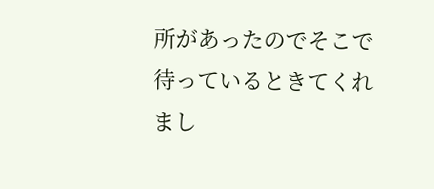所があったのでそこで待っているときてくれまし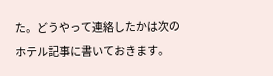た。どうやって連絡したかは次のホテル記事に書いておきます。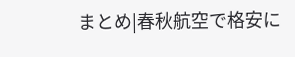まとめ|春秋航空で格安に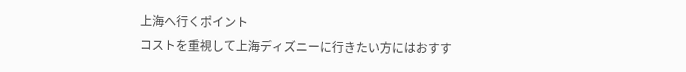上海へ行くポイント
コストを重視して上海ディズニーに行きたい方にはおすす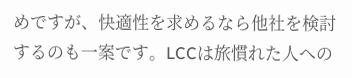めですが、快適性を求めるなら他社を検討するのも一案です。LCCは旅慣れた人への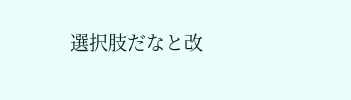選択肢だなと改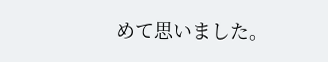めて思いました。